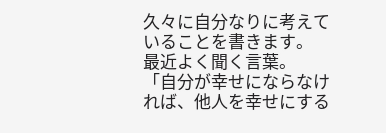久々に自分なりに考えていることを書きます。
最近よく聞く言葉。
「自分が幸せにならなければ、他人を幸せにする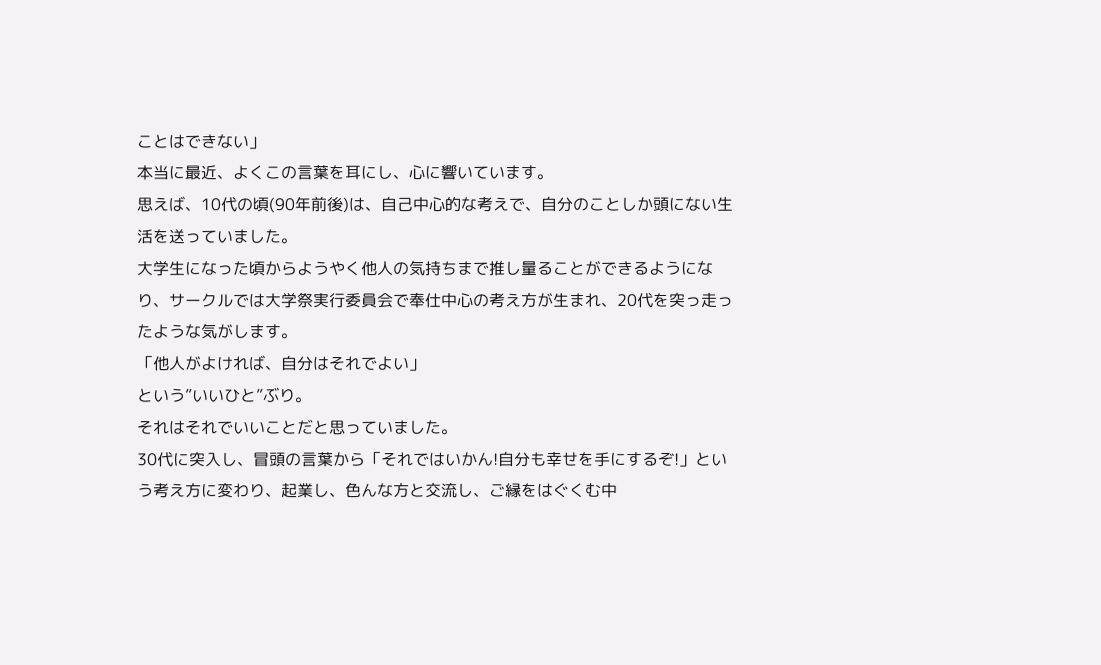ことはできない」
本当に最近、よくこの言葉を耳にし、心に響いています。
思えば、10代の頃(90年前後)は、自己中心的な考えで、自分のことしか頭にない生活を送っていました。
大学生になった頃からようやく他人の気持ちまで推し量ることができるようになり、サークルでは大学祭実行委員会で奉仕中心の考え方が生まれ、20代を突っ走ったような気がします。
「他人がよければ、自分はそれでよい」
という”いいひと”ぶり。
それはそれでいいことだと思っていました。
30代に突入し、冒頭の言葉から「それではいかん!自分も幸せを手にするぞ!」という考え方に変わり、起業し、色んな方と交流し、ご縁をはぐくむ中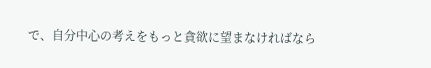で、自分中心の考えをもっと貪欲に望まなければなら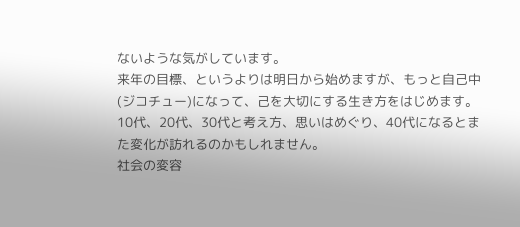ないような気がしています。
来年の目標、というよりは明日から始めますが、もっと自己中(ジコチュー)になって、己を大切にする生き方をはじめます。
10代、20代、30代と考え方、思いはめぐり、40代になるとまた変化が訪れるのかもしれません。
社会の変容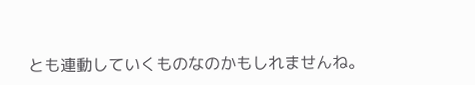とも連動していくものなのかもしれませんね。